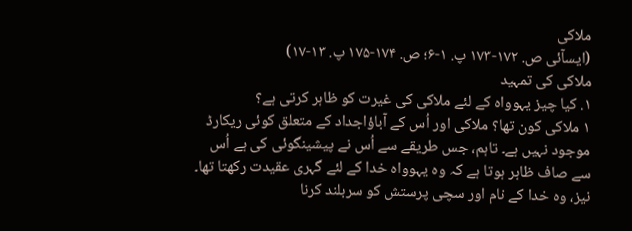ملاکی
(ایسآئی ص. ۱۷۲-۱۷۳ پ. ۱-۶؛ ص. ۱۷۴-۱۷۵ پ. ۱۳-۱۷)
ملاکی کی تمہید
۱. کیا چیز یہوواہ کے لئے ملاکی کی غیرت کو ظاہر کرتی ہے؟
۱ ملاکی کون تھا؟ ملاکی اور اُس کے آباؤاجداد کے متعلق کوئی ریکارڈ موجود نہیں ہے۔ تاہم، جس طریقے سے اُس نے پیشینگوئی کی ہے اُس سے صاف ظاہر ہوتا ہے کہ وہ یہوواہ خدا کے لئے گہری عقیدت رکھتا تھا۔ نیز، وہ خدا کے نام اور سچی پرستش کو سربلند کرنا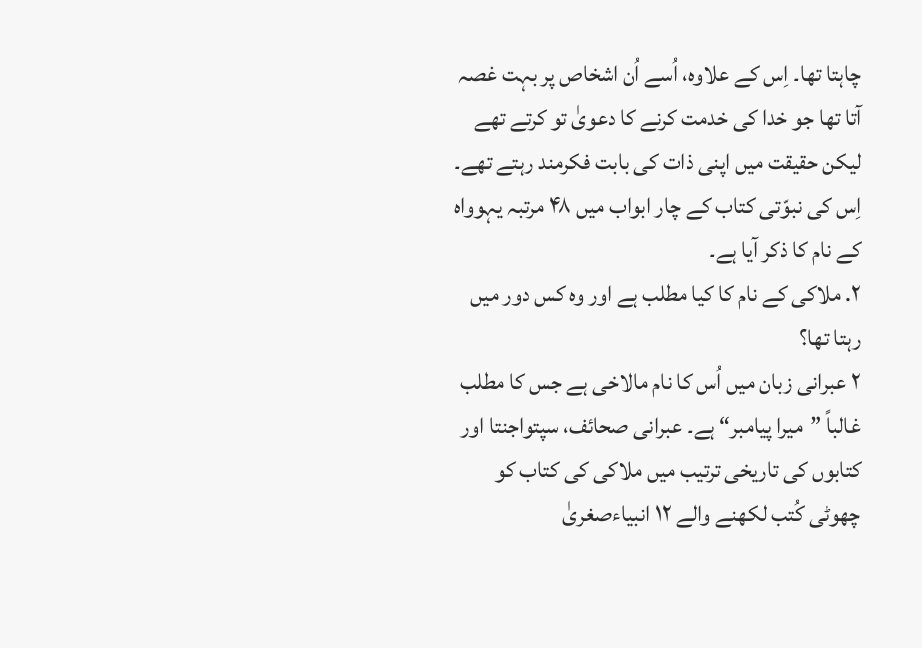چاہتا تھا۔ اِس کے علاوہ، اُسے اُن اشخاص پر بہت غصہ آتا تھا جو خدا کی خدمت کرنے کا دعویٰ تو کرتے تھے لیکن حقیقت میں اپنی ذات کی بابت فکرمند رہتے تھے۔ اِس کی نبوّتی کتاب کے چار ابواب میں ۴۸ مرتبہ یہوواہ کے نام کا ذکر آیا ہے۔
۲. ملاکی کے نام کا کیا مطلب ہے اور وہ کس دور میں رہتا تھا؟
۲ عبرانی زبان میں اُس کا نام مالاخی ہے جس کا مطلب غالباً ”میرا پیامبر“ ہے۔ عبرانی صحائف، سپتواجنتا اور کتابوں کی تاریخی ترتیب میں ملاکی کی کتاب کو چھوٹی کُتب لکھنے والے ۱۲ انبیاءصغریٰ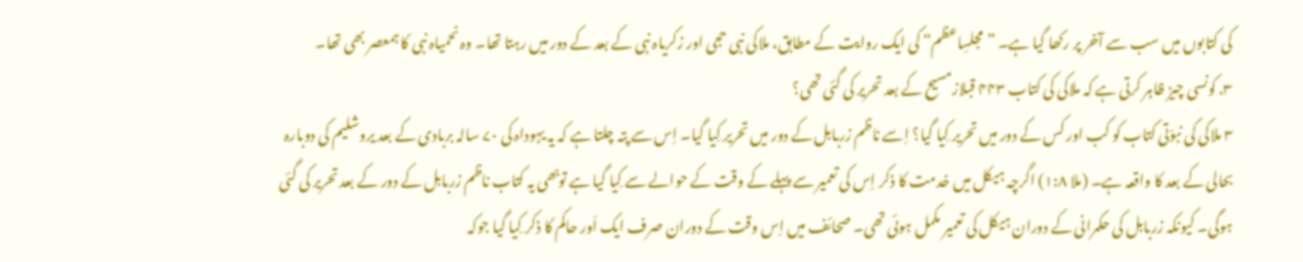کی کتابوں میں سب سے آخر پر رکھا گیا ہے۔ ”مجلسِاعظم“ کی ایک روایت کے مطابق، ملاکی نبی حجی اور زکریاہ نبی کے بعد کے دور میں رہتا تھا۔ وہ نحمیاہ نبی کا ہمعصر بھی تھا۔
۳. کونسی چیز ظاہر کرتی ہے کہ ملاکی کی کتاب ۴۴۳ قبلازمسیح کے بعد تحریر کی گئی تھی؟
۳ ملاکی کی نبوّتی کتاب کو کب اور کس کے دور میں تحریر کِیا گیا؟ اِسے ناظم زربابل کے دور میں تحریر کِیا گیا۔ اِس سے پتہ چلتا ہے کہ یہ یہوداہ کی ۷۰ سالہ بربادی کے بعد یروشلیم کی دوبارہ بحالی کے بعد کا واقعہ ہے۔ (ملا ۱:۸) اگرچہ ہیکل میں خدمت کا ذکر اِس کی تعمیر سے پہلے کے وقت کے حوالے سے کِیا گیا ہے توبھی یہ کتاب ناظم زربابل کے دور کے بعد تحریر کی گئی ہوگی۔ کیونکہ زربابل کی حکمرانی کے دوران ہیکل کی تعمیر مکمل ہوئی تھی۔ صحائف میں اِس وقت کے دوران صرف ایک اَور حاکم کا ذکر کِیا گیا جوکہ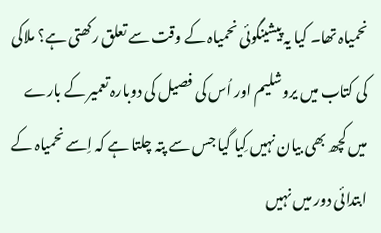نحمیاہ تھا۔ کیا یہ پیشینگوئی نحمیاہ کے وقت سے تعلق رکھتی ہے؟ ملاکی کی کتاب میں یروشلیم اور اُس کی فصیل کی دوبارہ تعمیر کے بارے میں کچھ بھی بیان نہیں کِیا گیا جس سے پتہ چلتا ہے کہ اِسے نحمیاہ کے ابتدائی دور میں نہیں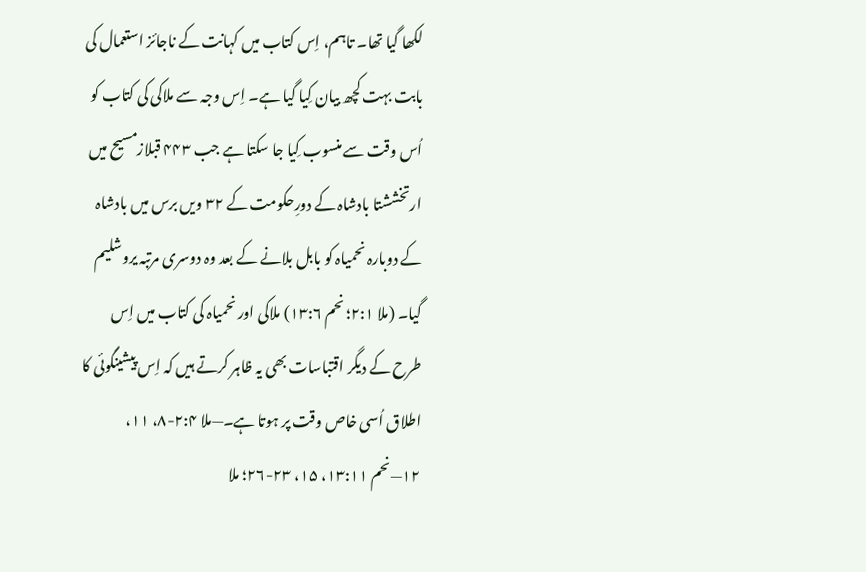لکھا گیا تھا۔ تاہم، اِس کتاب میں کہانت کے ناجائز استعمال کی بابت بہت کچھ بیان کِیا گیا ہے۔ اِس وجہ سے ملاکی کی کتاب کو اُس وقت سے منسوب کِیا جا سکتا ہے جب ۴۴۳ قبلازمسیح میں ارتخششتا بادشاہ کے دورِحکومت کے ۳۲ ویں برس میں بادشاہ کے دوبارہ نحمیاہ کو بابل بلانے کے بعد وہ دوسری مرتبہ یروشلیم گیا۔ (ملا ۲:۱؛ نحم ۱۳:۶) ملاکی اور نحمیاہ کی کتاب میں اِس طرح کے دیگر اقتباسات بھی یہ ظاہر کرتے ہیں کہ اِس پیشینگوئی کا اطلاق اُسی خاص وقت پر ہوتا ہے۔—ملا ۲:۴-۸، ۱۱، ۱۲—نحم ۱۳:۱۱، ۱۵، ۲۳-۲۶؛ ملا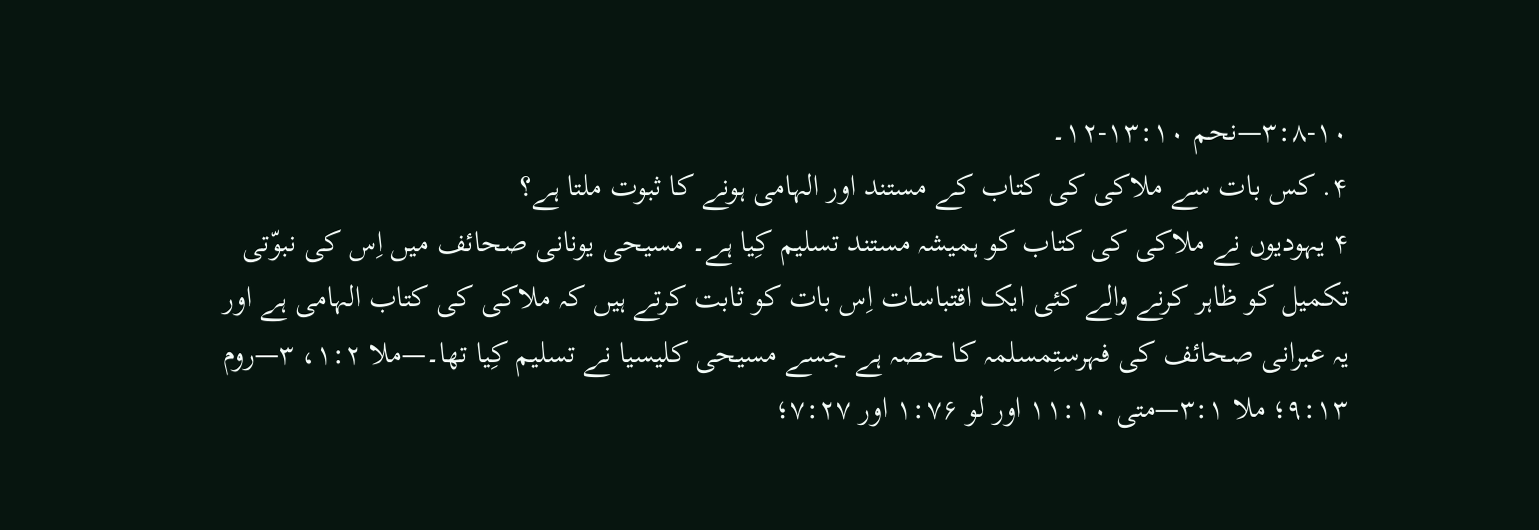۳:۸-۱۰—نحم ۱۳:۱۰-۱۲۔
۴. کس بات سے ملاکی کی کتاب کے مستند اور الہامی ہونے کا ثبوت ملتا ہے؟
۴ یہودیوں نے ملاکی کی کتاب کو ہمیشہ مستند تسلیم کِیا ہے۔ مسیحی یونانی صحائف میں اِس کی نبوّتی تکمیل کو ظاہر کرنے والے کئی ایک اقتباسات اِس بات کو ثابت کرتے ہیں کہ ملاکی کی کتاب الہامی ہے اور یہ عبرانی صحائف کی فہرستِمسلمہ کا حصہ ہے جسے مسیحی کلیسیا نے تسلیم کِیا تھا۔—ملا ۱:۲، ۳—روم ۹:۱۳؛ ملا ۳:۱—متی ۱۱:۱۰ اور لو ۱:۷۶ اور ۷:۲۷؛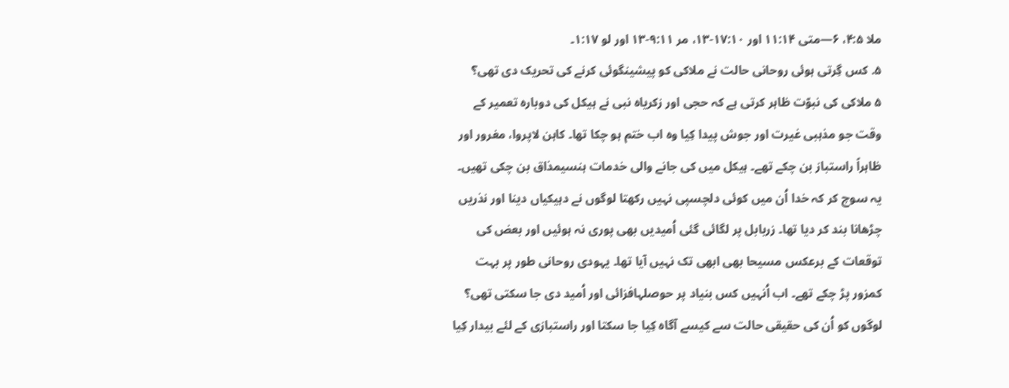ملا ۴:۵، ۶—متی ۱۱:۱۴ اور ۱۷:۱۰-۱۳، مر ۹:۱۱-۱۳ اور لو ۱:۱۷۔
۵. کس گِرتی ہوئی روحانی حالت نے ملاکی کو پیشینگوئی کرنے کی تحریک دی تھی؟
۵ ملاکی کی نبوّت ظاہر کرتی ہے کہ حجی اور زکریاہ نبی نے ہیکل کی دوبارہ تعمیر کے وقت جو مذہبی غیرت اور جوش پیدا کِیا وہ اب ختم ہو چکا تھا۔ کاہن لاپروا، مغرور اور ظاہراً راستباز بن چکے تھے۔ ہیکل میں کی جانے والی خدمات ہنسیمذاق بن چکی تھیں۔ یہ سوچ کر کہ خدا اُن میں کوئی دلچسپی نہیں رکھتا لوگوں نے دہیکیاں دینا اور نذریں چڑھانا بند کر دیا تھا۔ زربابل پر لگائی گئی اُمیدیں بھی پوری نہ ہوئیں اور بعض کی توقعات کے برعکس مسیحا بھی ابھی تک نہیں آیا تھا۔ یہودی روحانی طور پر بہت کمزور پڑ چکے تھے۔ اب اُنہیں کس بنیاد پر حوصلہافزائی اور اُمید دی جا سکتی تھی؟ لوگوں کو اُن کی حقیقی حالت سے کیسے آگاہ کِیا جا سکتا اور راستبازی کے لئے بیدار کِیا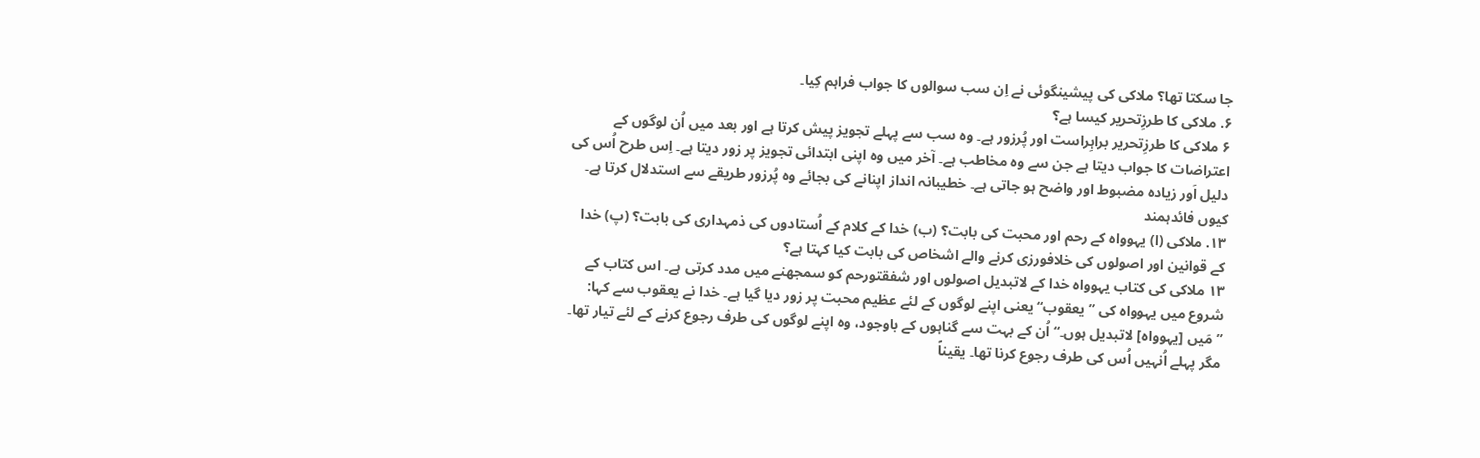جا سکتا تھا؟ ملاکی کی پیشینگوئی نے اِن سب سوالوں کا جواب فراہم کِیا۔
۶. ملاکی کا طرزِتحریر کیسا ہے؟
۶ ملاکی کا طرزِتحریر براہِراست اور پُرزور ہے۔ وہ سب سے پہلے تجویز پیش کرتا ہے اور بعد میں اُن لوگوں کے اعتراضات کا جواب دیتا ہے جن سے وہ مخاطب ہے۔ آخر میں وہ اپنی ابتدائی تجویز پر زور دیتا ہے۔ اِس طرح اُس کی دلیل اَور زیادہ مضبوط اور واضح ہو جاتی ہے۔ خطیبانہ انداز اپنانے کی بجائے وہ پُرزور طریقے سے استدلال کرتا ہے۔
کیوں فائدہمند
۱۳. ملاکی (ا) یہوواہ کے رحم اور محبت کی بابت؟ (ب) خدا کے کلام کے اُستادوں کی ذمہداری کی بابت؟ (پ) خدا کے قوانین اور اصولوں کی خلافورزی کرنے والے اشخاص کی بابت کیا کہتا ہے؟
۱۳ ملاکی کی کتاب یہوواہ خدا کے لاتبدیل اصولوں اور شفقتورحم کو سمجھنے میں مدد کرتی ہے۔ اس کتاب کے شروع میں یہوواہ کی ”یعقوب“ یعنی اپنے لوگوں کے لئے عظیم محبت پر زور دیا گیا ہے۔ خدا نے یعقوب سے کہا: ”مَیں [یہوواہ] لاتبدیل ہوں۔“ اُن کے بہت سے گناہوں کے باوجود، وہ اپنے لوگوں کی طرف رجوع کرنے کے لئے تیار تھا۔ مگر پہلے اُنہیں اُس کی طرف رجوع کرنا تھا۔ یقیناً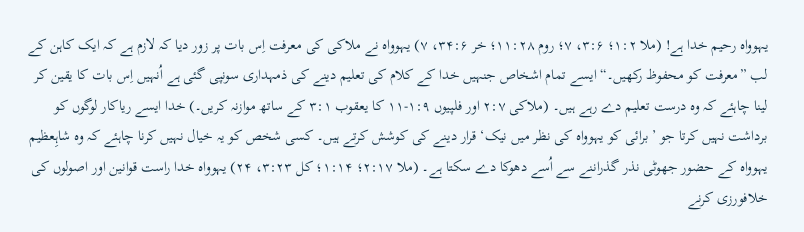یہوواہ رحیم خدا ہے! (ملا ۱:۲؛ ۳:۶، ۷؛ روم ۱۱:۲۸؛ خر ۳۴:۶، ۷) یہوواہ نے ملاکی کی معرفت اِس بات پر زور دیا کہ لازم ہے کہ ایک کاہن کے لب ”معرفت کو محفوظ رکھیں۔“ ایسے تمام اشخاص جنہیں خدا کے کلام کی تعلیم دینے کی ذمہداری سونپی گئی ہے اُنہیں اِس بات کا یقین کر لینا چاہئے کہ وہ درست تعلیم دے رہے ہیں۔ (ملاکی ۲:۷ اور فلپیوں ۱:۹-۱۱ کا یعقوب ۳:۱ کے ساتھ موازنہ کریں۔) خدا ایسے ریاکار لوگوں کو برداشت نہیں کرتا جو ’برائی کو یہوواہ کی نظر میں نیک‘ قرار دینے کی کوشش کرتے ہیں۔ کسی شخص کو یہ خیال نہیں کرنا چاہئے کہ وہ شاہِعظیم یہوواہ کے حضور جھوٹی نذر گذراننے سے اُسے دھوکا دے سکتا ہے۔ (ملا ۲:۱۷؛ ۱:۱۴؛ کل ۳:۲۳، ۲۴) یہوواہ خدا راست قوانین اور اصولوں کی خلافورزی کرنے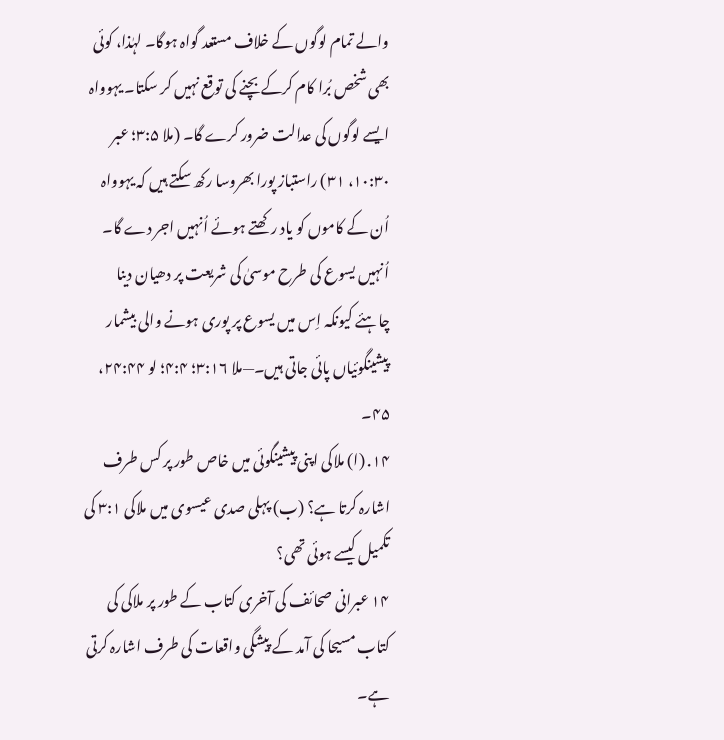والے تمام لوگوں کے خلاف مستعد گواہ ہوگا۔ لہٰذا، کوئی بھی شخص بُرا کام کرکے بچنے کی توقع نہیں کر سکتا۔ یہوواہ ایسے لوگوں کی عدالت ضرور کرے گا۔ (ملا ۳:۵؛ عبر ۱۰:۳۰، ۳۱) راستباز پورا بھروسا رکھ سکتے ہیں کہ یہوواہ اُن کے کاموں کو یاد رکھتے ہوئے اُنہیں اجر دے گا۔ اُنہیں یسوع کی طرح موسیٰ کی شریعت پر دھیان دینا چاہئے کیونکہ اِس میں یسوع پر پوری ہونے والی بیشمار پیشینگوئیاں پائی جاتی ہیں۔—ملا ۳:۱۶؛ ۴:۴؛ لو ۲۴:۴۴، ۴۵۔
۱۴. (ا) ملاکی اپنی پیشینگوئی میں خاص طور پر کس طرف اشارہ کرتا ہے؟ (ب) پہلی صدی عیسوی میں ملاکی ۳:۱ کی تکمیل کیسے ہوئی تھی؟
۱۴ عبرانی صحائف کی آخری کتاب کے طور پر ملاکی کی کتاب مسیحا کی آمد کے پیشگی واقعات کی طرف اشارہ کرتی ہے۔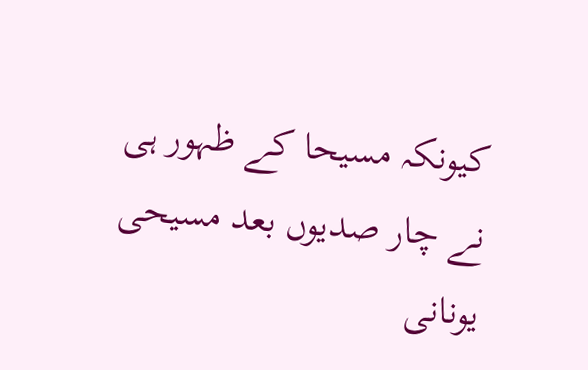کیونکہ مسیحا کے ظہور ہی نے چار صدیوں بعد مسیحی یونانی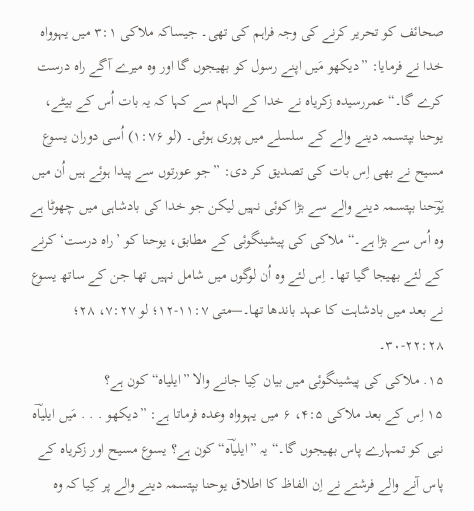صحائف کو تحریر کرنے کی وجہ فراہم کی تھی۔ جیساکہ ملاکی ۳:۱ میں یہوواہ خدا نے فرمایا: ”دیکھو مَیں اپنے رسول کو بھیجوں گا اور وہ میرے آگے راہ درست کرے گا۔“ عمررسیدہ زکریاہ نے خدا کے الہام سے کہا کہ یہ بات اُس کے بیٹے، یوحنا بپتسمہ دینے والے کے سلسلے میں پوری ہوئی۔ (لو ۱:۷۶) اُسی دوران یسوع مسیح نے بھی اِس بات کی تصدیق کر دی: ”جو عورتوں سے پیدا ہوئے ہیں اُن میں یوؔحنا بپتسمہ دینے والے سے بڑا کوئی نہیں لیکن جو خدا کی بادشاہی میں چھوٹا ہے وہ اُس سے بڑا ہے۔“ ملاکی کی پیشینگوئی کے مطابق، یوحنا کو ’راہ درست‘ کرنے کے لئے بھیجا گیا تھا۔ اِس لئے وہ اُن لوگوں میں شامل نہیں تھا جن کے ساتھ یسوع نے بعد میں بادشاہت کا عہد باندھا تھا۔—متی ۱۱:۷-۱۲؛ لو ۷:۲۷، ۲۸؛ ۲۲:۲۸-۳۰۔
۱۵. ملاکی کی پیشینگوئی میں بیان کِیا جانے والا ”ایلیاہ“ کون ہے؟
۱۵ اِس کے بعد ملاکی ۴:۵، ۶ میں یہوواہ وعدہ فرماتا ہے: ”دیکھو . . . مَیں ایلیاؔہ نبی کو تمہارے پاس بھیجوں گا۔“ یہ ”ایلیاؔہ“ کون ہے؟ یسوع مسیح اور زکریاہ کے پاس آنے والے فرشتے نے اِن الفاظ کا اطلاق یوحنا بپتسمہ دینے والے پر کِیا کہ وہ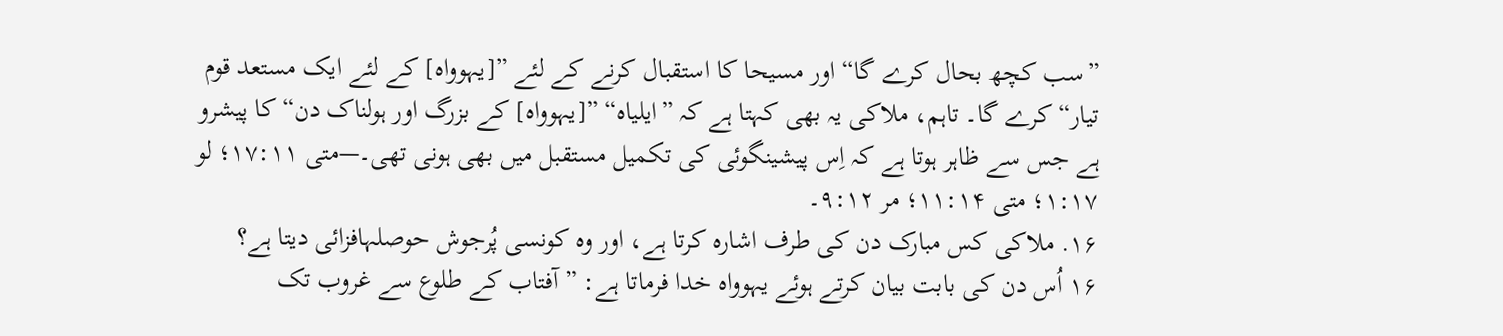”سب کچھ بحال کرے گا“ اور مسیحا کا استقبال کرنے کے لئے ”[یہوواہ] کے لئے ایک مستعد قوم تیار“ کرے گا۔ تاہم، ملاکی یہ بھی کہتا ہے کہ ”ایلیاہ“ ”[یہوواہ] کے بزرگ اور ہولناک دن“ کا پیشرو ہے جس سے ظاہر ہوتا ہے کہ اِس پیشینگوئی کی تکمیل مستقبل میں بھی ہونی تھی۔—متی ۱۷:۱۱؛ لو ۱:۱۷؛ متی ۱۱:۱۴؛ مر ۹:۱۲۔
۱۶. ملاکی کس مبارک دن کی طرف اشارہ کرتا ہے، اور وہ کونسی پُرجوش حوصلہافزائی دیتا ہے؟
۱۶ اُس دن کی بابت بیان کرتے ہوئے یہوواہ خدا فرماتا ہے: ”آفتاب کے طلوع سے غروب تک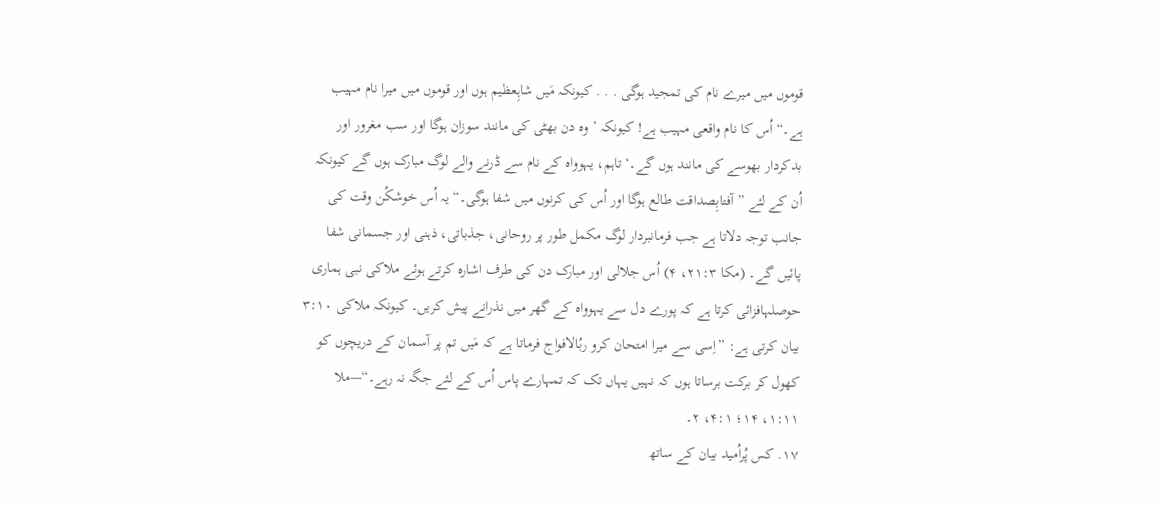قوموں میں میرے نام کی تمجید ہوگی . . . کیونکہ مَیں شاہِعظیم ہوں اور قوموں میں میرا نام مہیب ہے۔“ اُس کا نام واقعی مہیب ہے! کیونکہ ’وہ دن بھٹی کی مانند سوزان ہوگا اور سب مغرور اور بدکردار بھوسے کی مانند ہوں گے۔‘ تاہم، یہوواہ کے نام سے ڈرنے والے لوگ مبارک ہوں گے کیونکہ اُن کے لئے ”آفتابِصداقت طالع ہوگا اور اُس کی کرنوں میں شفا ہوگی۔“ یہ اُس خوشکُن وقت کی جانب توجہ دلاتا ہے جب فرمانبردار لوگ مکمل طور پر روحانی، جذباتی، ذہنی اور جسمانی شفا پائیں گے۔ (مکا ۲۱:۳، ۴) اُس جلالی اور مبارک دن کی طرف اشارہ کرتے ہوئے ملاکی نبی ہماری حوصلہافزائی کرتا ہے کہ پورے دل سے یہوواہ کے گھر میں نذرانے پیش کریں۔ کیونکہ ملاکی ۳:۱۰ بیان کرتی ہے: ”اِسی سے میرا امتحان کرو ربُالافواج فرماتا ہے کہ مَیں تم پر آسمان کے دریچوں کو کھول کر برکت برساتا ہوں کہ نہیں یہاں تک کہ تمہارے پاس اُس کے لئے جگہ نہ رہے۔“—ملا ۱:۱۱، ۱۴؛ ۴:۱، ۲۔
۱۷. کس پُراُمید بیان کے ساتھ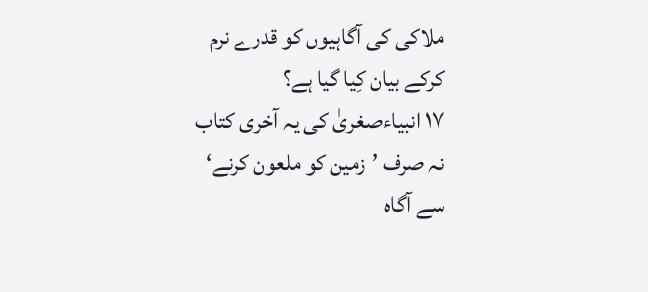ملاکی کی آگاہیوں کو قدرے نرم کرکے بیان کِیا گیا ہے؟
۱۷ انبیاءصغریٰ کی یہ آخری کتاب نہ صرف ’زمین کو ملعون کرنے‘ سے آگاہ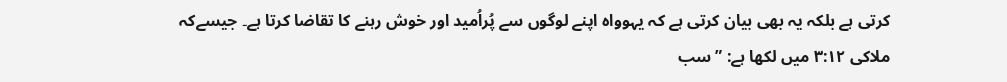کرتی ہے بلکہ یہ بھی بیان کرتی ہے کہ یہوواہ اپنے لوگوں سے پُراُمید اور خوش رہنے کا تقاضا کرتا ہے۔ جیسےکہ ملاکی ۳:۱۲ میں لکھا ہے: ”سب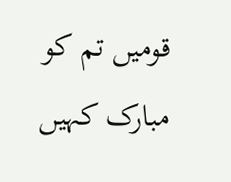قومیں تم کو مبارک کہیں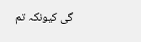گی کیونکہ تم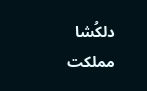دلکُشا مملکت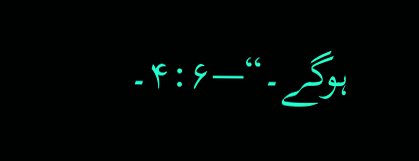ہوگے۔“—۴:۶۔